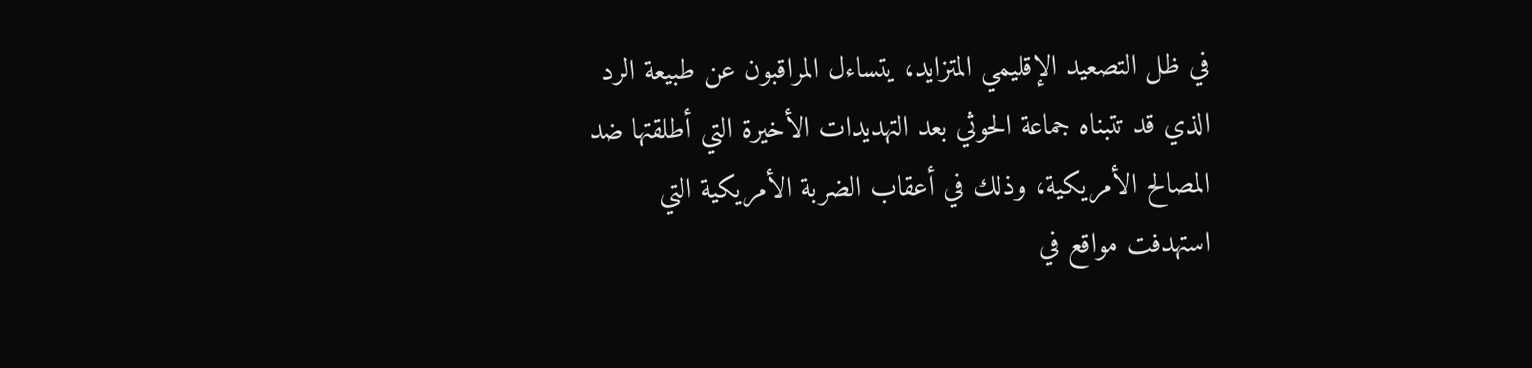في ظل التصعيد الإقليمي المتزايد، يتساءل المراقبون عن طبيعة الرد الذي قد تتبناه جماعة الحوثي بعد التهديدات الأخيرة التي أطلقتها ضد المصالح الأمريكية، وذلك في أعقاب الضربة الأمريكية التي استهدفت مواقع في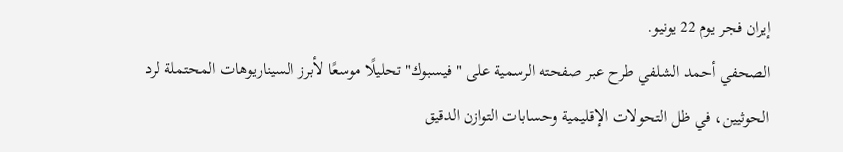إيران فجر يوم 22 يونيو.
الصحفي أحمد الشلفي طرح عبر صفحته الرسمية على "فيسبوك" تحليلًا موسعًا لأبرز السيناريوهات المحتملة لرد الحوثيين، في ظل التحولات الإقليمية وحسابات التوازن الدقيق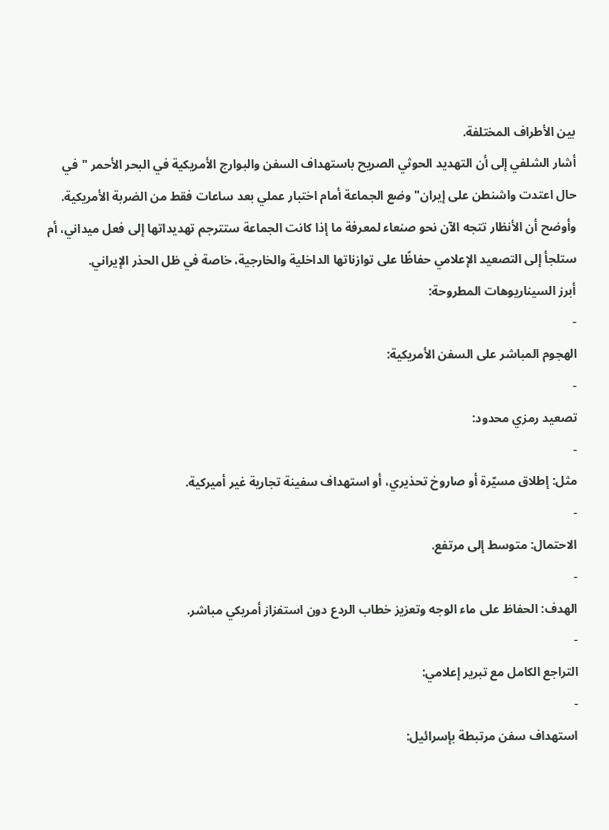بين الأطراف المختلفة.
أشار الشلفي إلى أن التهديد الحوثي الصريح باستهداف السفن والبوارج الأمريكية في البحر الأحمر "في حال اعتدت واشنطن على إيران" وضع الجماعة أمام اختبار عملي بعد ساعات فقط من الضربة الأمريكية.
وأوضح أن الأنظار تتجه الآن نحو صنعاء لمعرفة ما إذا كانت الجماعة ستترجم تهديداتها إلى فعل ميداني، أم ستلجأ إلى التصعيد الإعلامي حفاظًا على توازناتها الداخلية والخارجية، خاصة في ظل الحذر الإيراني.
أبرز السيناريوهات المطروحة:
-
الهجوم المباشر على السفن الأمريكية:
-
تصعيد رمزي محدود:
-
مثل: إطلاق مسيّرة أو صاروخ تحذيري، أو استهداف سفينة تجارية غير أميركية.
-
الاحتمال: متوسط إلى مرتفع.
-
الهدف: الحفاظ على ماء الوجه وتعزيز خطاب الردع دون استفزاز أمريكي مباشر.
-
التراجع الكامل مع تبرير إعلامي:
-
استهداف سفن مرتبطة بإسرائيل: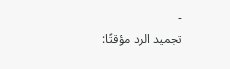-
تجميد الرد مؤقتًا: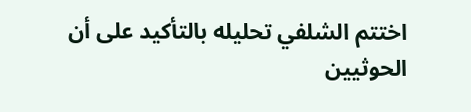اختتم الشلفي تحليله بالتأكيد على أن الحوثيين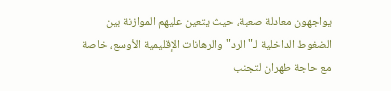يواجهون معادلة صعبة، حيث يتعين عليهم الموازنة بين الضغوط الداخلية لـ"الرد" والرهانات الإقليمية الأوسع، خاصة مع حاجة طهران لتجنب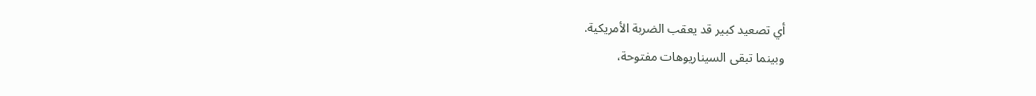أي تصعيد كبير قد يعقب الضربة الأمريكية.
وبينما تبقى السيناريوهات مفتوحة،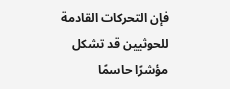فإن التحركات القادمة للحوثيين قد تشكل مؤشرًا حاسمًا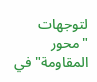لتوجهات "محور المقاومة" في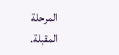المرحلة المقبلة.